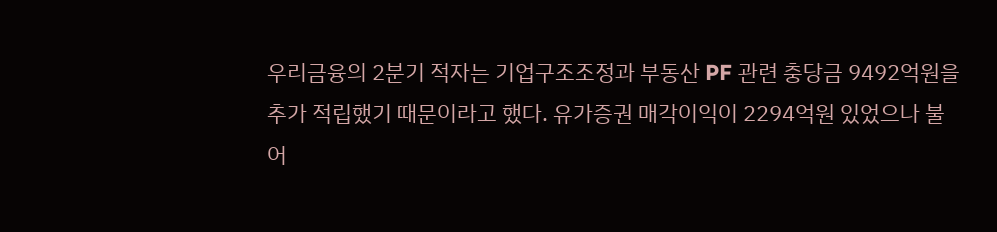우리금융의 2분기 적자는 기업구조조정과 부동산 PF 관련 충당금 9492억원을 추가 적립했기 때문이라고 했다. 유가증권 매각이익이 2294억원 있었으나 불어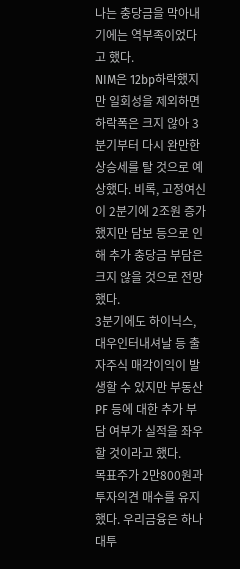나는 충당금을 막아내기에는 역부족이었다고 했다.
NIM은 12bp하락했지만 일회성을 제외하면 하락폭은 크지 않아 3분기부터 다시 완만한 상승세를 탈 것으로 예상했다. 비록, 고정여신이 2분기에 2조원 증가했지만 담보 등으로 인해 추가 충당금 부담은 크지 않을 것으로 전망했다.
3분기에도 하이닉스, 대우인터내셔날 등 출자주식 매각이익이 발생할 수 있지만 부동산 PF 등에 대한 추가 부담 여부가 실적을 좌우할 것이라고 했다.
목표주가 2만800원과 투자의견 매수를 유지했다. 우리금융은 하나대투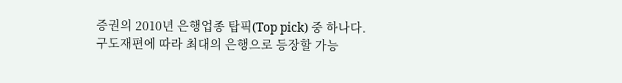증권의 2010년 은행업종 탑픽(Top pick) 중 하나다.
구도재편에 따라 최대의 은행으로 등장할 가능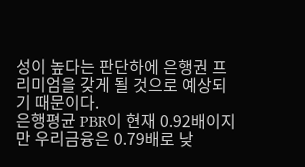성이 높다는 판단하에 은행권 프리미엄을 갖게 될 것으로 예상되기 때문이다.
은행평균 PBR이 현재 0.92배이지만 우리금융은 0.79배로 낮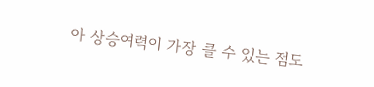아 상승여력이 가장 클 수 있는 점도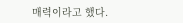매력이라고 했다.